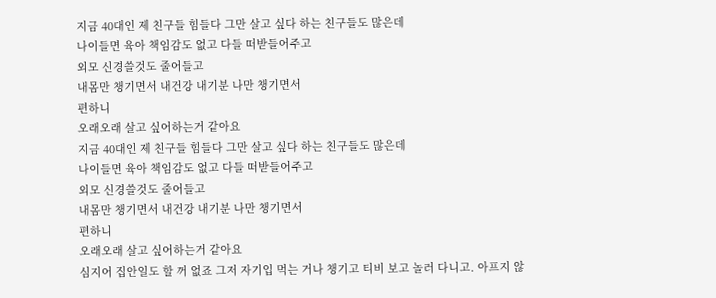지금 40대인 제 친구들 힘들다 그만 살고 싶다 하는 친구들도 많은데
나이들면 육아 책임감도 없고 다들 떠받들어주고
외모 신경쓸것도 줄어들고
내몸만 챙기면서 내건강 내기분 나만 챙기면서
편하니
오래오래 살고 싶어하는거 같아요
지금 40대인 제 친구들 힘들다 그만 살고 싶다 하는 친구들도 많은데
나이들면 육아 책임감도 없고 다들 떠받들어주고
외모 신경쓸것도 줄어들고
내몸만 챙기면서 내건강 내기분 나만 챙기면서
편하니
오래오래 살고 싶어하는거 같아요
심지어 집안일도 할 꺼 없죠 그저 자기입 먹는 거나 챙기고 티비 보고 놀러 다니고. 아프지 않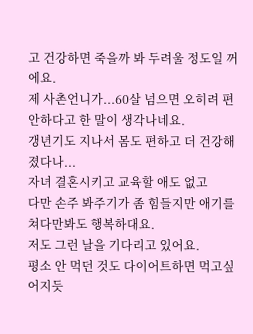고 건강하면 죽을까 봐 두려울 정도일 꺼에요.
제 사촌언니가...60살 넘으면 오히려 편안하다고 한 말이 생각나네요.
갱년기도 지나서 몸도 편하고 더 건강해졌다나...
자녀 결혼시키고 교육할 애도 없고
다만 손주 봐주기가 좀 힘들지만 애기를 쳐다만봐도 행복하대요.
저도 그런 날을 기다리고 있어요.
평소 안 먹던 것도 다이어트하면 먹고싶어지듯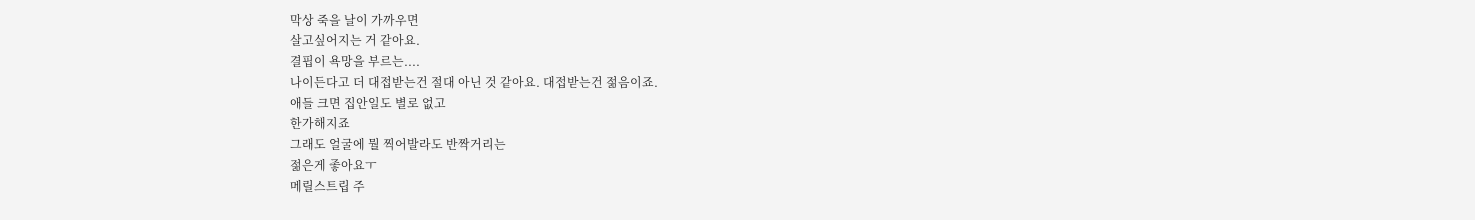막상 죽을 날이 가까우면
살고싶어지는 거 같아요.
결핍이 욕망을 부르는....
나이든다고 더 대접받는건 절대 아닌 것 같아요. 대접받는건 젊음이죠.
애들 크면 집안일도 별로 없고
한가해지죠
그래도 얼굴에 뭘 찍어발라도 반짝거리는
젊은게 좋아요ㅜ
메릴스트립 주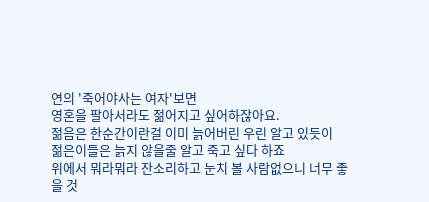연의 '죽어야사는 여자'보면
영혼을 팔아서라도 젊어지고 싶어하잖아요.
젊음은 한순간이란걸 이미 늙어버린 우린 알고 있듯이
젊은이들은 늙지 않을줄 알고 죽고 싶다 하죠
위에서 뭐라뭐라 잔소리하고 눈치 볼 사람없으니 너무 좋을 것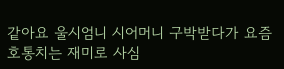같아요 울시엄니 시어머니 구박받다가 요즘 호통치는 재미로 사심